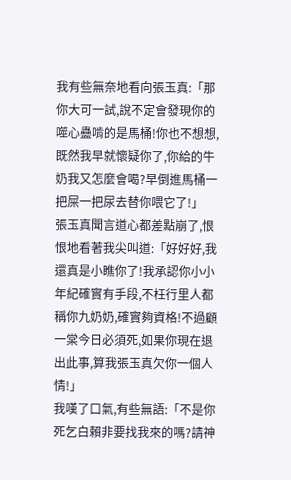我有些無奈地看向張玉真:「那你大可一試,說不定會發現你的噬心蠱啃的是馬桶!你也不想想,既然我早就懷疑你了,你給的牛奶我又怎麼會喝?早倒進馬桶一把屎一把尿去替你喂它了!」
張玉真聞言道心都差點崩了,恨恨地看著我尖叫道:「好好好,我還真是小瞧你了!我承認你小小年紀確實有手段,不枉行里人都稱你九奶奶,確實夠資格!不過顧一棠今日必須死,如果你現在退出此事,算我張玉真欠你一個人情!」
我嘆了口氣,有些無語:「不是你死乞白賴非要找我來的嗎?請神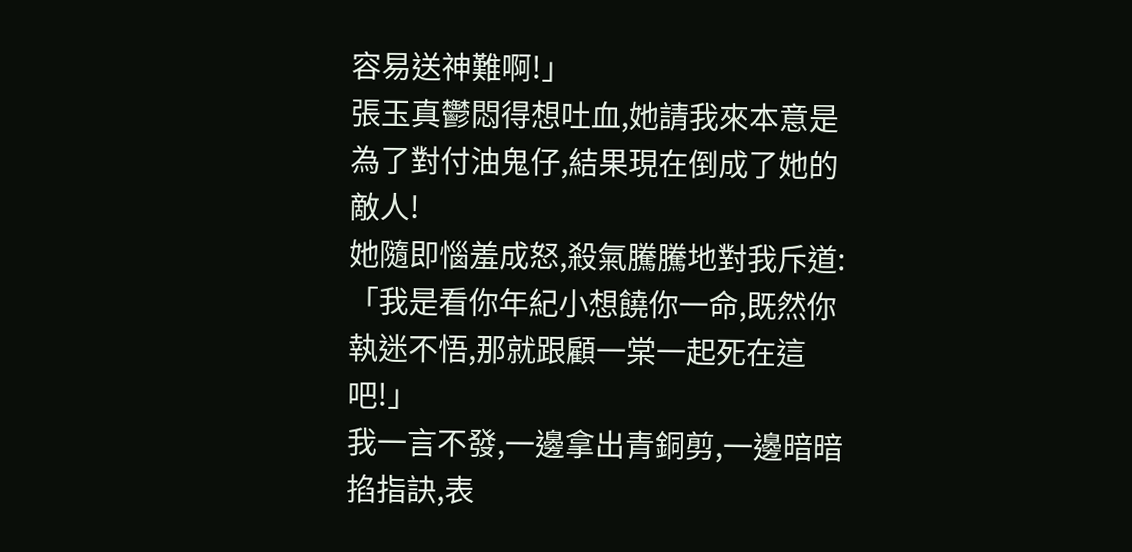容易送神難啊!」
張玉真鬱悶得想吐血,她請我來本意是為了對付油鬼仔,結果現在倒成了她的敵人!
她隨即惱羞成怒,殺氣騰騰地對我斥道:「我是看你年紀小想饒你一命,既然你執迷不悟,那就跟顧一棠一起死在這吧!」
我一言不發,一邊拿出青銅剪,一邊暗暗掐指訣,表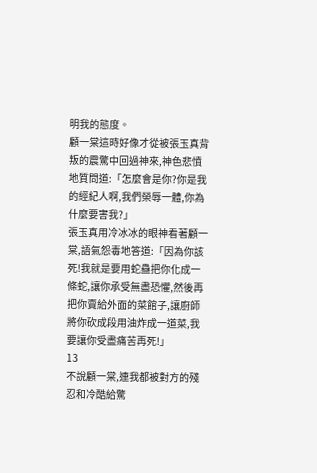明我的態度。
顧一棠這時好像才從被張玉真背叛的震驚中回過神來,神色悲憤地質問道:「怎麼會是你?你是我的經紀人啊,我們榮辱一體,你為什麼要害我?」
張玉真用冷冰冰的眼神看著顧一棠,語氣怨毒地答道:「因為你該死!我就是要用蛇蠱把你化成一條蛇,讓你承受無盡恐懼,然後再把你賣給外面的菜館子,讓廚師將你砍成段用油炸成一道菜,我要讓你受盡痛苦再死!」
13
不說顧一棠,連我都被對方的殘忍和冷酷給驚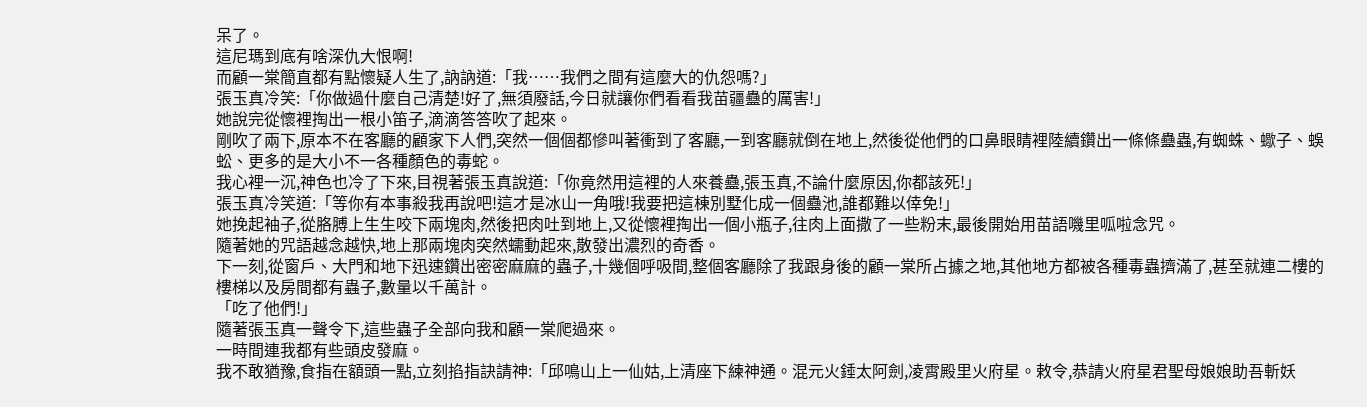呆了。
這尼瑪到底有啥深仇大恨啊!
而顧一棠簡直都有點懷疑人生了,訥訥道:「我……我們之間有這麼大的仇怨嗎?」
張玉真冷笑:「你做過什麼自己清楚!好了,無須廢話,今日就讓你們看看我苗疆蠱的厲害!」
她說完從懷裡掏出一根小笛子,滴滴答答吹了起來。
剛吹了兩下,原本不在客廳的顧家下人們,突然一個個都慘叫著衝到了客廳,一到客廳就倒在地上,然後從他們的口鼻眼睛裡陸續鑽出一條條蠱蟲,有蜘蛛、蠍子、蜈蚣、更多的是大小不一各種顏色的毒蛇。
我心裡一沉,神色也冷了下來,目視著張玉真說道:「你竟然用這裡的人來養蠱,張玉真,不論什麼原因,你都該死!」
張玉真冷笑道:「等你有本事殺我再說吧!這才是冰山一角哦!我要把這棟別墅化成一個蠱池,誰都難以倖免!」
她挽起袖子,從胳膊上生生咬下兩塊肉,然後把肉吐到地上,又從懷裡掏出一個小瓶子,往肉上面撒了一些粉末,最後開始用苗語嘰里呱啦念咒。
隨著她的咒語越念越快,地上那兩塊肉突然蠕動起來,散發出濃烈的奇香。
下一刻,從窗戶、大門和地下迅速鑽出密密麻麻的蟲子,十幾個呼吸間,整個客廳除了我跟身後的顧一棠所占據之地,其他地方都被各種毒蟲擠滿了,甚至就連二樓的樓梯以及房間都有蟲子,數量以千萬計。
「吃了他們!」
隨著張玉真一聲令下,這些蟲子全部向我和顧一棠爬過來。
一時間連我都有些頭皮發麻。
我不敢猶豫,食指在額頭一點,立刻掐指訣請神:「邱鳴山上一仙姑,上清座下練神通。混元火錘太阿劍,凌霄殿里火府星。敕令,恭請火府星君聖母娘娘助吾斬妖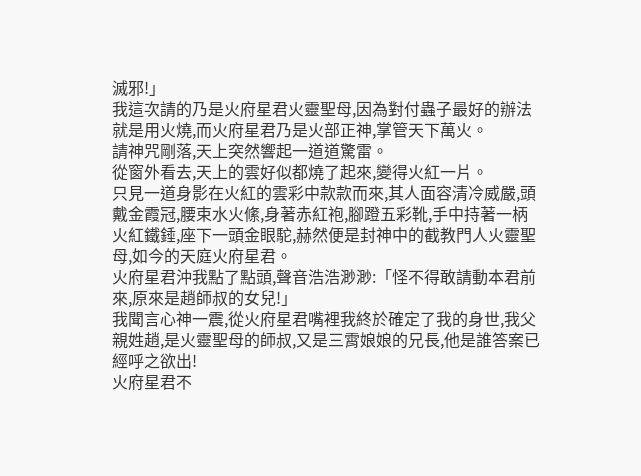滅邪!」
我這次請的乃是火府星君火靈聖母,因為對付蟲子最好的辦法就是用火燒,而火府星君乃是火部正神,掌管天下萬火。
請神咒剛落,天上突然響起一道道驚雷。
從窗外看去,天上的雲好似都燒了起來,變得火紅一片。
只見一道身影在火紅的雲彩中款款而來,其人面容清冷威嚴,頭戴金霞冠,腰束水火絛,身著赤紅袍,腳蹬五彩靴,手中持著一柄火紅鐵錘,座下一頭金眼駝,赫然便是封神中的截教門人火靈聖母,如今的天庭火府星君。
火府星君沖我點了點頭,聲音浩浩渺渺:「怪不得敢請動本君前來,原來是趙師叔的女兒!」
我聞言心神一震,從火府星君嘴裡我終於確定了我的身世,我父親姓趙,是火靈聖母的師叔,又是三霄娘娘的兄長,他是誰答案已經呼之欲出!
火府星君不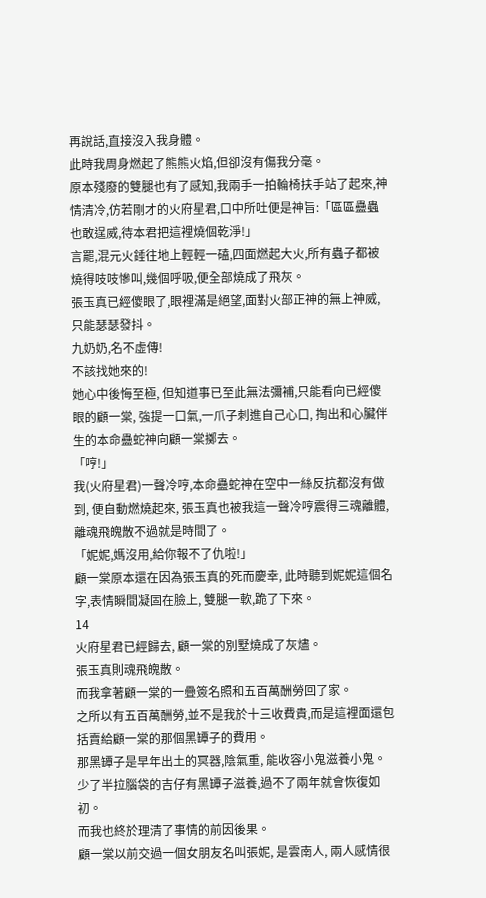再說話,直接沒入我身體。
此時我周身燃起了熊熊火焰,但卻沒有傷我分毫。
原本殘廢的雙腿也有了感知,我兩手一拍輪椅扶手站了起來,神情清冷,仿若剛才的火府星君,口中所吐便是神旨:「區區蠱蟲也敢逞威,待本君把這裡燒個乾淨!」
言罷,混元火錘往地上輕輕一磕,四面燃起大火,所有蟲子都被燒得吱吱慘叫,幾個呼吸,便全部燒成了飛灰。
張玉真已經傻眼了,眼裡滿是絕望,面對火部正神的無上神威,只能瑟瑟發抖。
九奶奶,名不虛傳!
不該找她來的!
她心中後悔至極, 但知道事已至此無法彌補,只能看向已經傻眼的顧一棠, 強提一口氣,一爪子刺進自己心口, 掏出和心臟伴生的本命蠱蛇神向顧一棠擲去。
「哼!」
我(火府星君)一聲冷哼,本命蠱蛇神在空中一絲反抗都沒有做到, 便自動燃燒起來, 張玉真也被我這一聲冷哼震得三魂離體, 離魂飛魄散不過就是時間了。
「妮妮,媽沒用,給你報不了仇啦!」
顧一棠原本還在因為張玉真的死而慶幸, 此時聽到妮妮這個名字,表情瞬間凝固在臉上, 雙腿一軟,跪了下來。
14
火府星君已經歸去, 顧一棠的別墅燒成了灰燼。
張玉真則魂飛魄散。
而我拿著顧一棠的一疊簽名照和五百萬酬勞回了家。
之所以有五百萬酬勞,並不是我於十三收費貴,而是這裡面還包括賣給顧一棠的那個黑罈子的費用。
那黑罈子是早年出土的冥器,陰氣重, 能收容小鬼滋養小鬼。
少了半拉腦袋的吉仔有黑罈子滋養,過不了兩年就會恢復如初。
而我也終於理清了事情的前因後果。
顧一棠以前交過一個女朋友名叫張妮, 是雲南人, 兩人感情很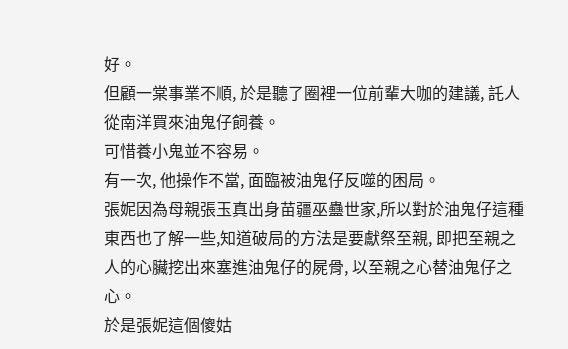好。
但顧一棠事業不順, 於是聽了圈裡一位前輩大咖的建議, 託人從南洋買來油鬼仔飼養。
可惜養小鬼並不容易。
有一次, 他操作不當, 面臨被油鬼仔反噬的困局。
張妮因為母親張玉真出身苗疆巫蠱世家,所以對於油鬼仔這種東西也了解一些,知道破局的方法是要獻祭至親, 即把至親之人的心臟挖出來塞進油鬼仔的屍骨, 以至親之心替油鬼仔之心。
於是張妮這個傻姑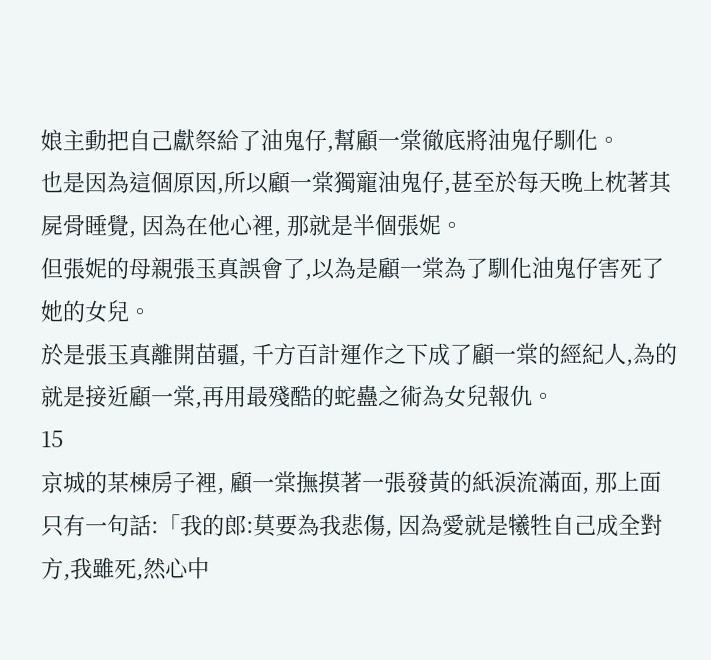娘主動把自己獻祭給了油鬼仔,幫顧一棠徹底將油鬼仔馴化。
也是因為這個原因,所以顧一棠獨寵油鬼仔,甚至於每天晚上枕著其屍骨睡覺, 因為在他心裡, 那就是半個張妮。
但張妮的母親張玉真誤會了,以為是顧一棠為了馴化油鬼仔害死了她的女兒。
於是張玉真離開苗疆, 千方百計運作之下成了顧一棠的經紀人,為的就是接近顧一棠,再用最殘酷的蛇蠱之術為女兒報仇。
15
京城的某棟房子裡, 顧一棠撫摸著一張發黃的紙淚流滿面, 那上面只有一句話:「我的郎:莫要為我悲傷, 因為愛就是犧牲自己成全對方,我雖死,然心中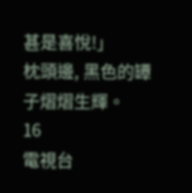甚是喜悅!」
枕頭邊, 黑色的罈子熠熠生輝。
16
電視台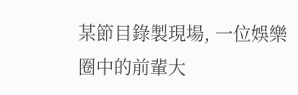某節目錄製現場, 一位娛樂圈中的前輩大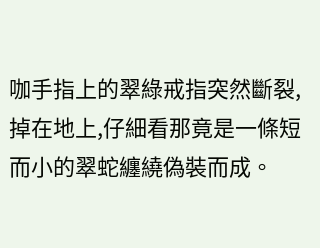咖手指上的翠綠戒指突然斷裂,掉在地上,仔細看那竟是一條短而小的翠蛇纏繞偽裝而成。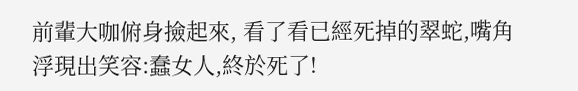前輩大咖俯身撿起來, 看了看已經死掉的翠蛇,嘴角浮現出笑容:蠢女人,終於死了!